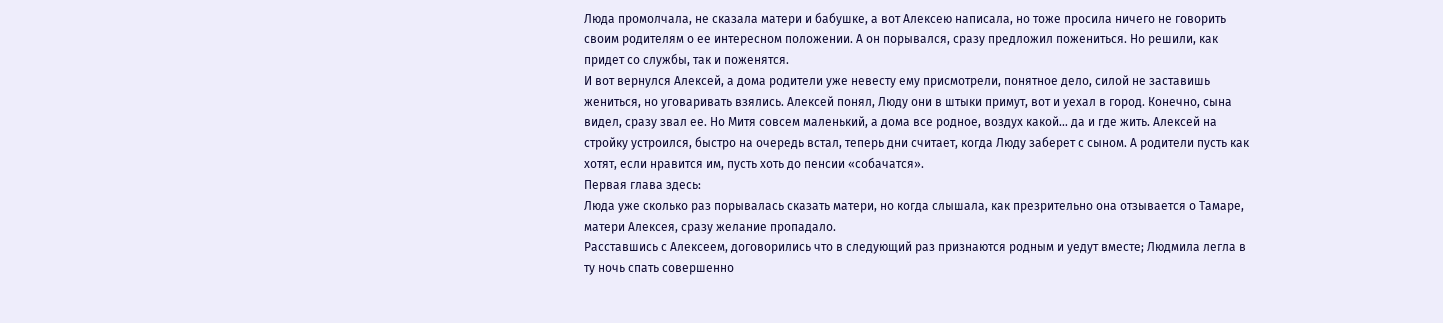Люда промолчала, не сказала матери и бабушке, а вот Алексею написала, но тоже просила ничего не говорить своим родителям о ее интересном положении. А он порывался, сразу предложил пожениться. Но решили, как придет со службы, так и поженятся.
И вот вернулся Алексей, а дома родители уже невесту ему присмотрели, понятное дело, силой не заставишь жениться, но уговаривать взялись. Алексей понял, Люду они в штыки примут, вот и уехал в город. Конечно, сына видел, сразу звал ее. Но Митя совсем маленький, а дома все родное, воздух какой… да и где жить. Алексей на стройку устроился, быстро на очередь встал, теперь дни считает, когда Люду заберет с сыном. А родители пусть как хотят, если нравится им, пусть хоть до пенсии «собачатся».
Первая глава здесь:
Люда уже сколько раз порывалась сказать матери, но когда слышала, как презрительно она отзывается о Тамаре, матери Алексея, сразу желание пропадало.
Расставшись с Алексеем, договорились что в следующий раз признаются родным и уедут вместе; Людмила легла в ту ночь спать совершенно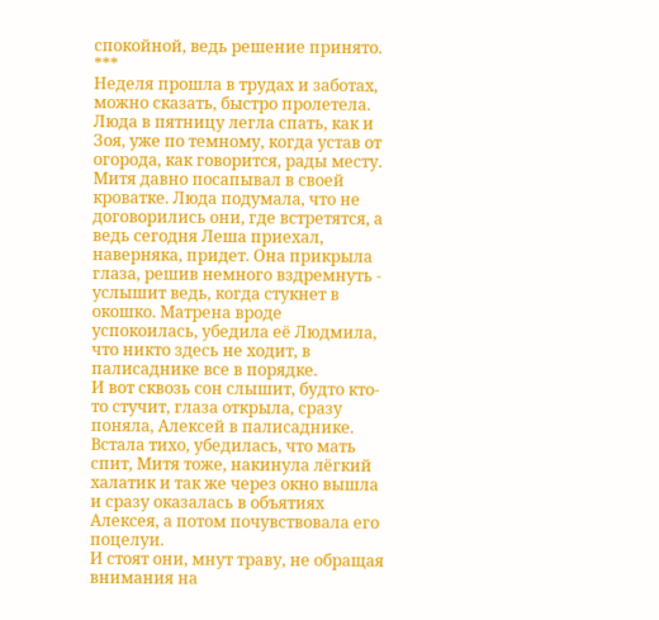спокойной, ведь решение принято.
***
Неделя прошла в трудах и заботах, можно сказать, быстро пролетела. Люда в пятницу легла спать, как и Зоя, уже по темному, когда устав от огорода, как говорится, рады месту.
Митя давно посапывал в своей кроватке. Люда подумала, что не договорились они, где встретятся, а ведь сегодня Леша приехал, наверняка, придет. Она прикрыла глаза, решив немного вздремнуть - услышит ведь, когда стукнет в окошко. Матрена вроде успокоилась, убедила её Людмила, что никто здесь не ходит, в палисаднике все в порядке.
И вот сквозь сон слышит, будто кто-то стучит, глаза открыла, сразу поняла, Алексей в палисаднике. Встала тихо, убедилась, что мать спит, Митя тоже, накинула лёгкий халатик и так же через окно вышла и сразу оказалась в объятиях Алексея, а потом почувствовала его поцелуи.
И стоят они, мнут траву, не обращая внимания на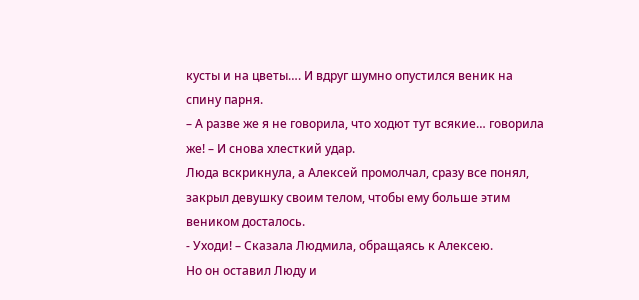кусты и на цветы…. И вдруг шумно опустился веник на спину парня.
– А разве же я не говорила, что ходют тут всякие… говорила же! – И снова хлесткий удар.
Люда вскрикнула, а Алексей промолчал, сразу все понял, закрыл девушку своим телом, чтобы ему больше этим веником досталось.
- Уходи! – Сказала Людмила, обращаясь к Алексею.
Но он оставил Люду и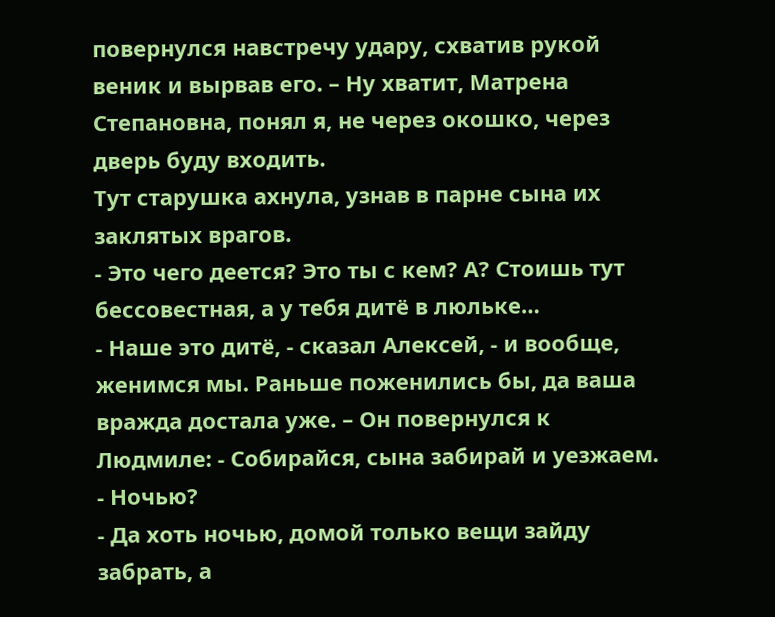повернулся навстречу удару, схватив рукой веник и вырвав его. – Ну хватит, Матрена Степановна, понял я, не через окошко, через дверь буду входить.
Тут старушка ахнула, узнав в парне сына их заклятых врагов.
- Это чего деется? Это ты с кем? А? Стоишь тут бессовестная, а у тебя дитё в люльке…
- Наше это дитё, - сказал Алексей, - и вообще, женимся мы. Раньше поженились бы, да ваша вражда достала уже. – Он повернулся к Людмиле: - Собирайся, сына забирай и уезжаем.
- Ночью?
- Да хоть ночью, домой только вещи зайду забрать, а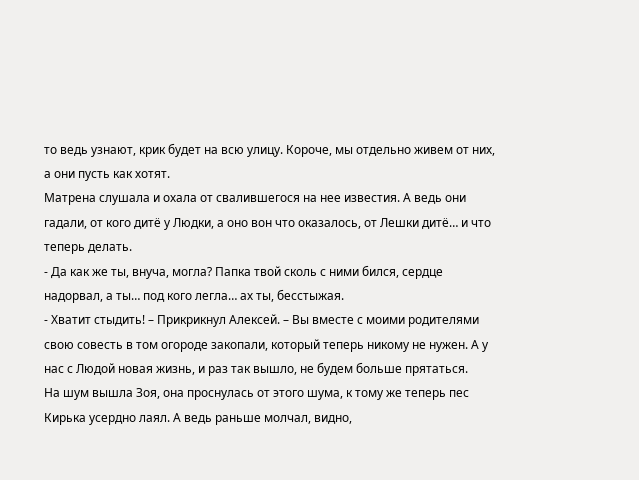то ведь узнают, крик будет на всю улицу. Короче, мы отдельно живем от них, а они пусть как хотят.
Матрена слушала и охала от свалившегося на нее известия. А ведь они гадали, от кого дитё у Людки, а оно вон что оказалось, от Лешки дитё… и что теперь делать.
- Да как же ты, внуча, могла? Папка твой сколь с ними бился, сердце надорвал, а ты… под кого легла… ах ты, бесстыжая.
- Хватит стыдить! – Прикрикнул Алексей. – Вы вместе с моими родителями свою совесть в том огороде закопали, который теперь никому не нужен. А у нас с Людой новая жизнь, и раз так вышло, не будем больше прятаться.
На шум вышла Зоя, она проснулась от этого шума, к тому же теперь пес Кирька усердно лаял. А ведь раньше молчал, видно,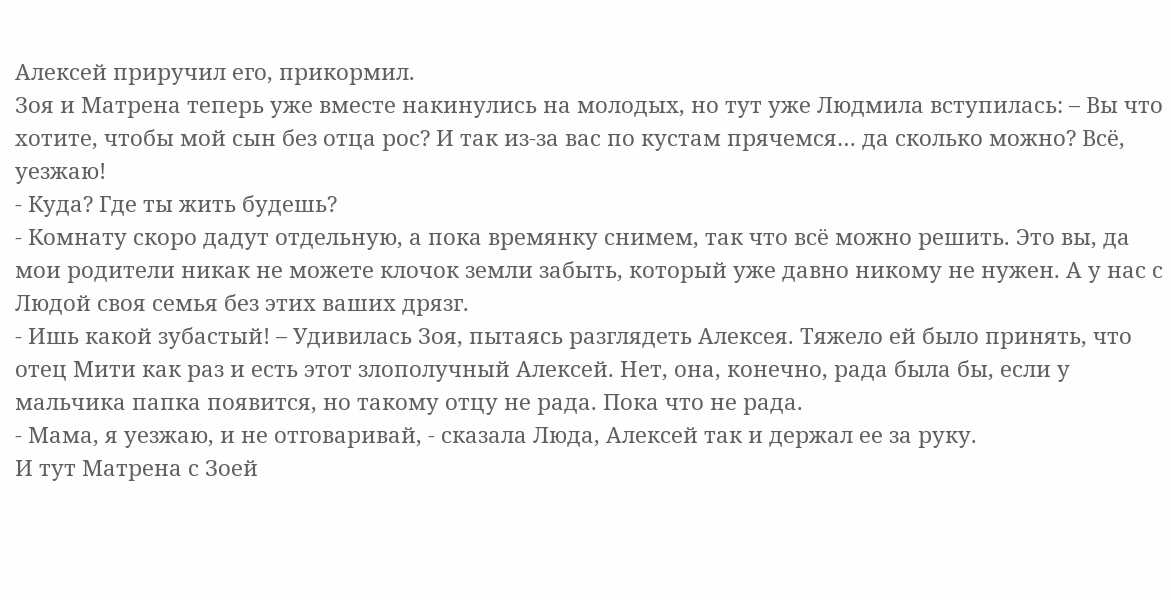Алексей приручил его, прикормил.
Зоя и Матрена теперь уже вместе накинулись на молодых, но тут уже Людмила вступилась: – Вы что хотите, чтобы мой сын без отца рос? И так из-за вас по кустам прячемся… да сколько можно? Всё, уезжаю!
- Куда? Где ты жить будешь?
- Комнату скоро дадут отдельную, а пока времянку снимем, так что всё можно решить. Это вы, да мои родители никак не можете клочок земли забыть, который уже давно никому не нужен. А у нас с Людой своя семья без этих ваших дрязг.
- Ишь какой зубастый! – Удивилась Зоя, пытаясь разглядеть Алексея. Тяжело ей было принять, что отец Мити как раз и есть этот злополучный Алексей. Нет, она, конечно, рада была бы, если у мальчика папка появится, но такому отцу не рада. Пока что не рада.
- Мама, я уезжаю, и не отговаривай, - сказала Люда, Алексей так и держал ее за руку.
И тут Матрена с Зоей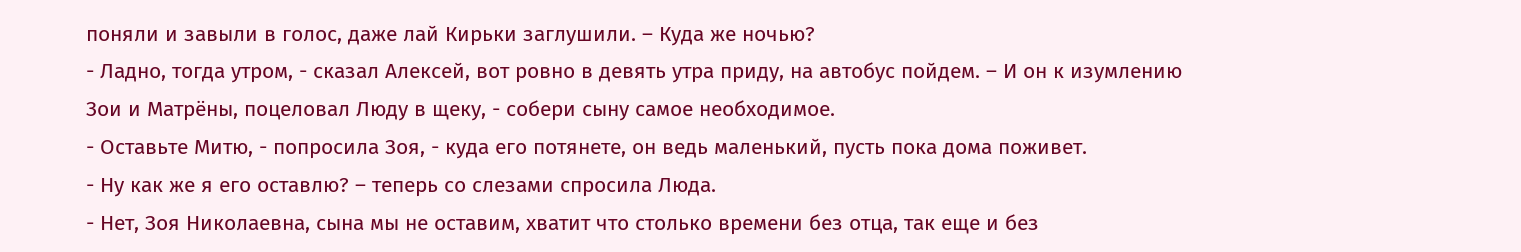поняли и завыли в голос, даже лай Кирьки заглушили. – Куда же ночью?
- Ладно, тогда утром, - сказал Алексей, вот ровно в девять утра приду, на автобус пойдем. – И он к изумлению Зои и Матрёны, поцеловал Люду в щеку, - собери сыну самое необходимое.
- Оставьте Митю, - попросила Зоя, - куда его потянете, он ведь маленький, пусть пока дома поживет.
- Ну как же я его оставлю? – теперь со слезами спросила Люда.
- Нет, Зоя Николаевна, сына мы не оставим, хватит что столько времени без отца, так еще и без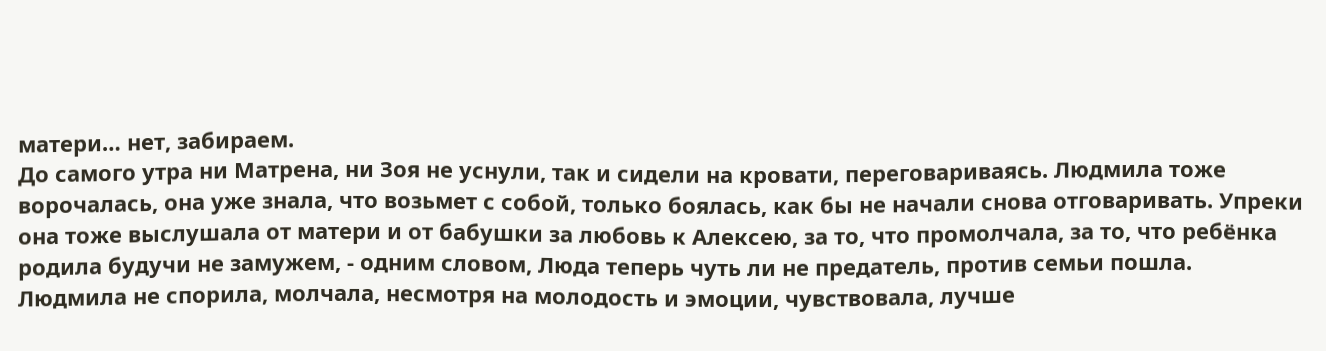матери… нет, забираем.
До самого утра ни Матрена, ни Зоя не уснули, так и сидели на кровати, переговариваясь. Людмила тоже ворочалась, она уже знала, что возьмет с собой, только боялась, как бы не начали снова отговаривать. Упреки она тоже выслушала от матери и от бабушки за любовь к Алексею, за то, что промолчала, за то, что ребёнка родила будучи не замужем, - одним словом, Люда теперь чуть ли не предатель, против семьи пошла.
Людмила не спорила, молчала, несмотря на молодость и эмоции, чувствовала, лучше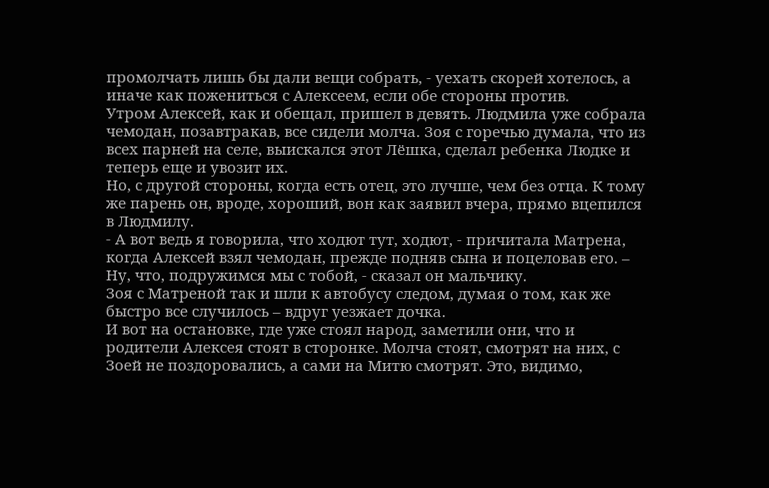промолчать лишь бы дали вещи собрать, - уехать скорей хотелось, а иначе как пожениться с Алексеем, если обе стороны против.
Утром Алексей, как и обещал, пришел в девять. Людмила уже собрала чемодан, позавтракав, все сидели молча. Зоя с горечью думала, что из всех парней на селе, выискался этот Лёшка, сделал ребенка Людке и теперь еще и увозит их.
Но, с другой стороны, когда есть отец, это лучше, чем без отца. К тому же парень он, вроде, хороший, вон как заявил вчера, прямо вцепился в Людмилу.
- А вот ведь я говорила, что ходют тут, ходют, - причитала Матрена, когда Алексей взял чемодан, прежде подняв сына и поцеловав его. – Ну, что, подружимся мы с тобой, - сказал он мальчику.
Зоя с Матреной так и шли к автобусу следом, думая о том, как же быстро все случилось – вдруг уезжает дочка.
И вот на остановке, где уже стоял народ, заметили они, что и родители Алексея стоят в сторонке. Молча стоят, смотрят на них, с Зоей не поздоровались, а сами на Митю смотрят. Это, видимо,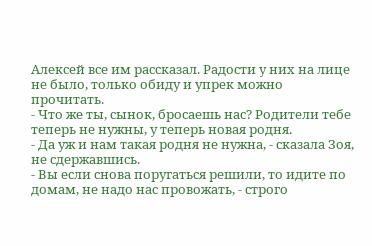Алексей все им рассказал. Радости у них на лице не было, только обиду и упрек можно прочитать.
- Что же ты, сынок, бросаешь нас? Родители тебе теперь не нужны, у теперь новая родня.
- Да уж и нам такая родня не нужна, - сказала Зоя, не сдержавшись.
- Вы если снова поругаться решили, то идите по домам, не надо нас провожать, - строго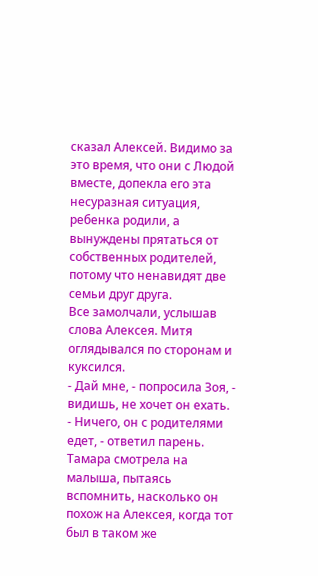сказал Алексей. Видимо за это время, что они с Людой вместе, допекла его эта несуразная ситуация, ребенка родили, а вынуждены прятаться от собственных родителей, потому что ненавидят две семьи друг друга.
Все замолчали, услышав слова Алексея. Митя оглядывался по сторонам и куксился.
- Дай мне, - попросила Зоя, - видишь, не хочет он ехать.
- Ничего, он с родителями едет, - ответил парень.
Тамара смотрела на малыша, пытаясь вспомнить, насколько он похож на Алексея, когда тот был в таком же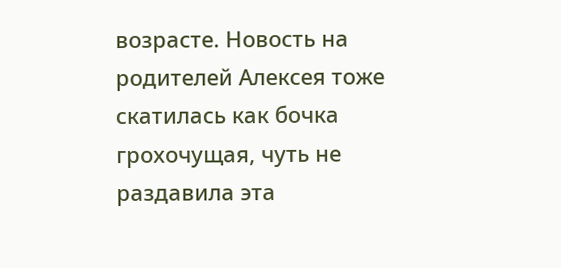возрасте. Новость на родителей Алексея тоже скатилась как бочка грохочущая, чуть не раздавила эта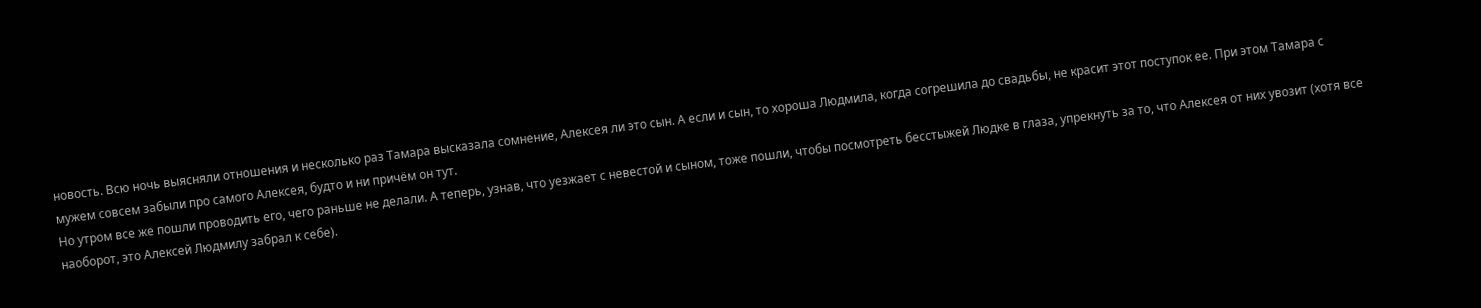новость. Всю ночь выясняли отношения и несколько раз Тамара высказала сомнение, Алексея ли это сын. А если и сын, то хороша Людмила, когда согрешила до свадьбы, не красит этот поступок ее. При этом Тамара с мужем совсем забыли про самого Алексея, будто и ни причём он тут.
Но утром все же пошли проводить его, чего раньше не делали. А теперь, узнав, что уезжает с невестой и сыном, тоже пошли, чтобы посмотреть бесстыжей Людке в глаза, упрекнуть за то, что Алексея от них увозит (хотя все наоборот, это Алексей Людмилу забрал к себе).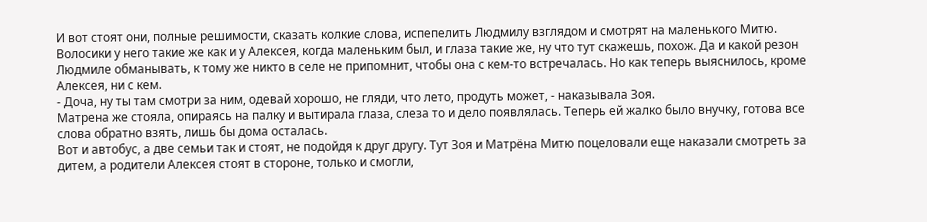И вот стоят они, полные решимости, сказать колкие слова, испепелить Людмилу взглядом и смотрят на маленького Митю. Волосики у него такие же как и у Алексея, когда маленьким был, и глаза такие же, ну что тут скажешь, похож. Да и какой резон Людмиле обманывать, к тому же никто в селе не припомнит, чтобы она с кем-то встречалась. Но как теперь выяснилось, кроме Алексея, ни с кем.
- Доча, ну ты там смотри за ним, одевай хорошо, не гляди, что лето, продуть может, - наказывала Зоя.
Матрена же стояла, опираясь на палку и вытирала глаза, слеза то и дело появлялась. Теперь ей жалко было внучку, готова все слова обратно взять, лишь бы дома осталась.
Вот и автобус, а две семьи так и стоят, не подойдя к друг другу. Тут Зоя и Матрёна Митю поцеловали еще наказали смотреть за дитем, а родители Алексея стоят в стороне, только и смогли,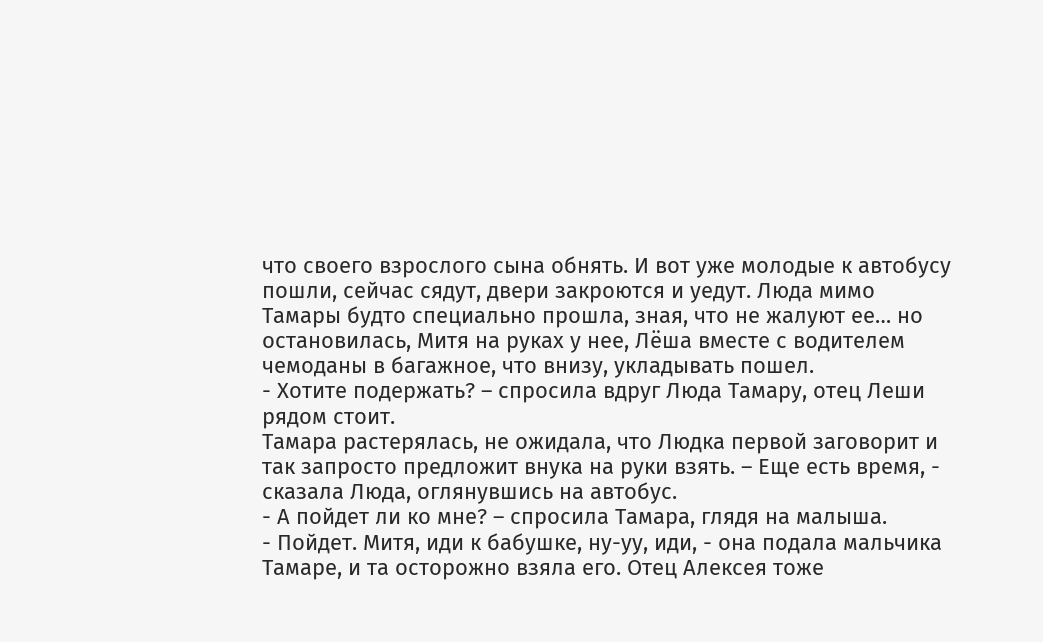что своего взрослого сына обнять. И вот уже молодые к автобусу пошли, сейчас сядут, двери закроются и уедут. Люда мимо Тамары будто специально прошла, зная, что не жалуют ее… но остановилась, Митя на руках у нее, Лёша вместе с водителем чемоданы в багажное, что внизу, укладывать пошел.
- Хотите подержать? – спросила вдруг Люда Тамару, отец Леши рядом стоит.
Тамара растерялась, не ожидала, что Людка первой заговорит и так запросто предложит внука на руки взять. – Еще есть время, - сказала Люда, оглянувшись на автобус.
- А пойдет ли ко мне? – спросила Тамара, глядя на малыша.
- Пойдет. Митя, иди к бабушке, ну-уу, иди, - она подала мальчика Тамаре, и та осторожно взяла его. Отец Алексея тоже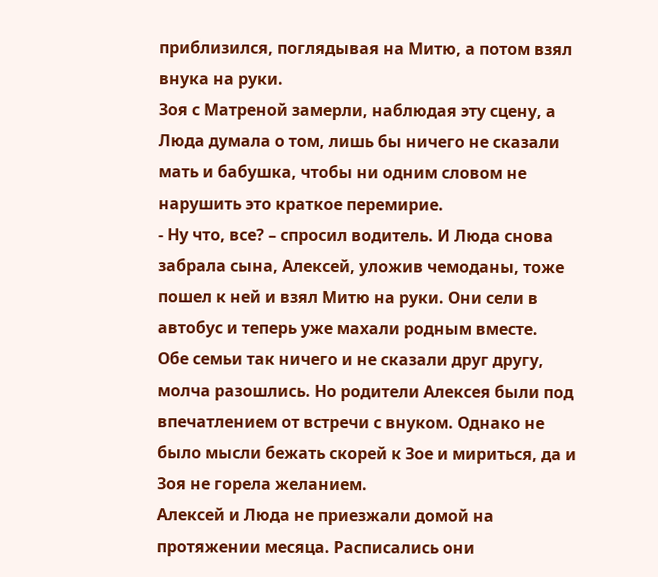приблизился, поглядывая на Митю, а потом взял внука на руки.
Зоя с Матреной замерли, наблюдая эту сцену, а Люда думала о том, лишь бы ничего не сказали мать и бабушка, чтобы ни одним словом не нарушить это краткое перемирие.
- Ну что, все? – спросил водитель. И Люда снова забрала сына, Алексей, уложив чемоданы, тоже пошел к ней и взял Митю на руки. Они сели в автобус и теперь уже махали родным вместе.
Обе семьи так ничего и не сказали друг другу, молча разошлись. Но родители Алексея были под впечатлением от встречи с внуком. Однако не было мысли бежать скорей к Зое и мириться, да и Зоя не горела желанием.
Алексей и Люда не приезжали домой на протяжении месяца. Расписались они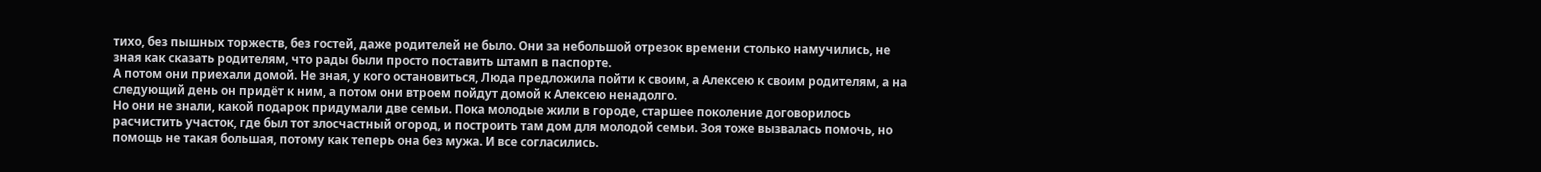тихо, без пышных торжеств, без гостей, даже родителей не было. Они за небольшой отрезок времени столько намучились, не зная как сказать родителям, что рады были просто поставить штамп в паспорте.
А потом они приехали домой. Не зная, у кого остановиться, Люда предложила пойти к своим, а Алексею к своим родителям, а на следующий день он придёт к ним, а потом они втроем пойдут домой к Алексею ненадолго.
Но они не знали, какой подарок придумали две семьи. Пока молодые жили в городе, старшее поколение договорилось расчистить участок, где был тот злосчастный огород, и построить там дом для молодой семьи. Зоя тоже вызвалась помочь, но помощь не такая большая, потому как теперь она без мужа. И все согласились.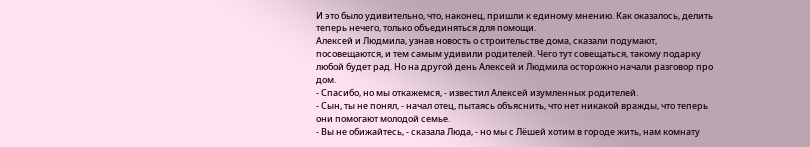И это было удивительно, что, наконец, пришли к единому мнению. Как оказалось, делить теперь нечего, только объединяться для помощи.
Алексей и Людмила, узнав новость о строительстве дома, сказали подумают, посовещаются, и тем самым удивили родителей. Чего тут совещаться, такому подарку любой будет рад. Но на другой день Алексей и Людмила осторожно начали разговор про дом.
- Спасибо, но мы откажемся, - известил Алексей изумленных родителей.
- Сын, ты не понял, - начал отец, пытаясь объяснить, что нет никакой вражды, что теперь они помогают молодой семье.
- Вы не обижайтесь, - сказала Люда, - но мы с Лёшей хотим в городе жить, нам комнату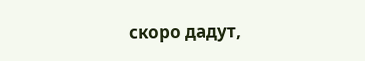скоро дадут,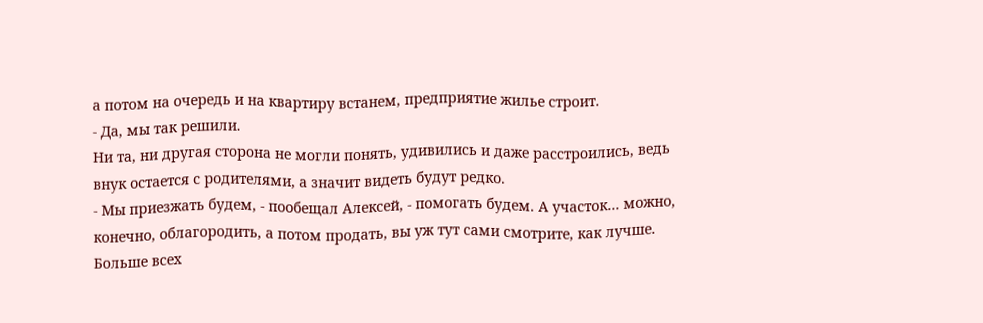а потом на очередь и на квартиру встанем, предприятие жилье строит.
- Да, мы так решили.
Ни та, ни другая сторона не могли понять, удивились и даже расстроились, ведь внук остается с родителями, а значит видеть будут редко.
- Мы приезжать будем, - пообещал Алексей, - помогать будем. А участок… можно, конечно, облагородить, а потом продать, вы уж тут сами смотрите, как лучше.
Больше всех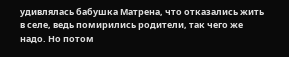удивлялась бабушка Матрена, что отказались жить в селе, ведь помирились родители, так чего же надо. Но потом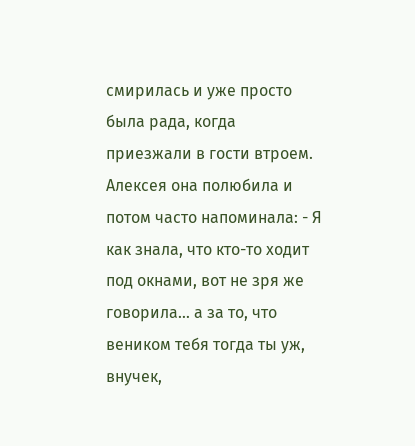смирилась и уже просто была рада, когда приезжали в гости втроем. Алексея она полюбила и потом часто напоминала: - Я как знала, что кто-то ходит под окнами, вот не зря же говорила… а за то, что веником тебя тогда ты уж, внучек,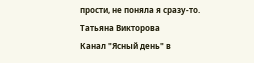прости, не поняла я сразу-то.
Татьяна Викторова
Канал "Ясный день" в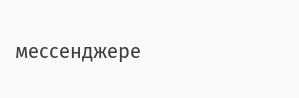мессенджере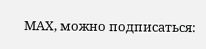МАХ, можно подписаться: